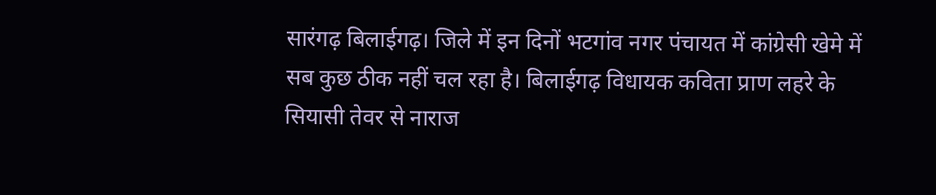सारंगढ़ बिलाईगढ़। जिले में इन दिनों भटगांव नगर पंचायत में कांग्रेसी खेमे में सब कुछ ठीक नहीं चल रहा है। बिलाईगढ़ विधायक कविता प्राण लहरे के सियासी तेवर से नाराज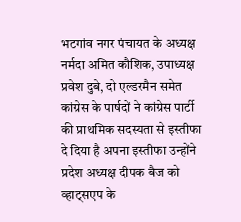भटगांव नगर पंचायत के अध्यक्ष नर्मदा अमित कौशिक, उपाध्यक्ष प्रवेश दुबे, दो एल्डरमैन समेत कांग्रेस के पार्षदों ने कांग्रेस पार्टी की प्राथमिक सदस्यता से इस्तीफा दे दिया है अपना इस्तीफा उन्होंने प्रदेश अध्यक्ष दीपक बैज को व्हाट्सएप के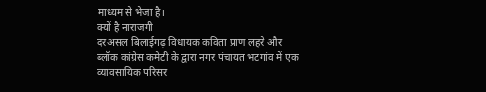माध्यम से भेजा है।
क्यों है नाराजगी
दरअसल बिलाईगढ़ विधायक कविता प्राण लहरे और ब्लॉक कांग्रेस कमेटी के द्वारा नगर पंचायत भटगांव में एक व्यावसायिक परिसर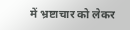में भ्रष्टाचार को लेकर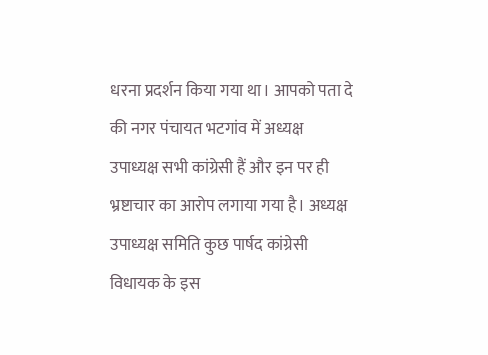धरना प्रदर्शन किया गया था। आपको पता दे की नगर पंचायत भटगांव में अध्यक्ष उपाध्यक्ष सभी कांग्रेसी हैं और इन पर ही भ्रष्टाचार का आरोप लगाया गया है। अध्यक्ष उपाध्यक्ष समिति कुछ पार्षद कांग्रेसी विधायक के इस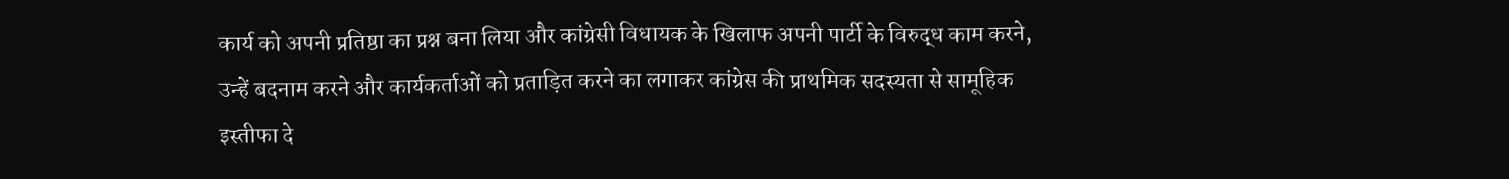कार्य को अपनी प्रतिष्ठा का प्रश्न बना लिया और कांग्रेसी विधायक के खिलाफ अपनी पार्टी के विरुद्ध काम करने, उन्हें बदनाम करने और कार्यकर्ताओं को प्रताड़ित करने का लगाकर कांग्रेस की प्राथमिक सदस्यता से सामूहिक इस्तीफा दे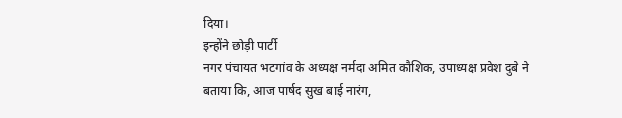दिया।
इन्होंने छोड़ी पार्टी
नगर पंचायत भटगांव के अध्यक्ष नर्मदा अमित कौशिक, उपाध्यक्ष प्रवेश दुबे ने बताया कि, आज पार्षद सुख बाई नारंग,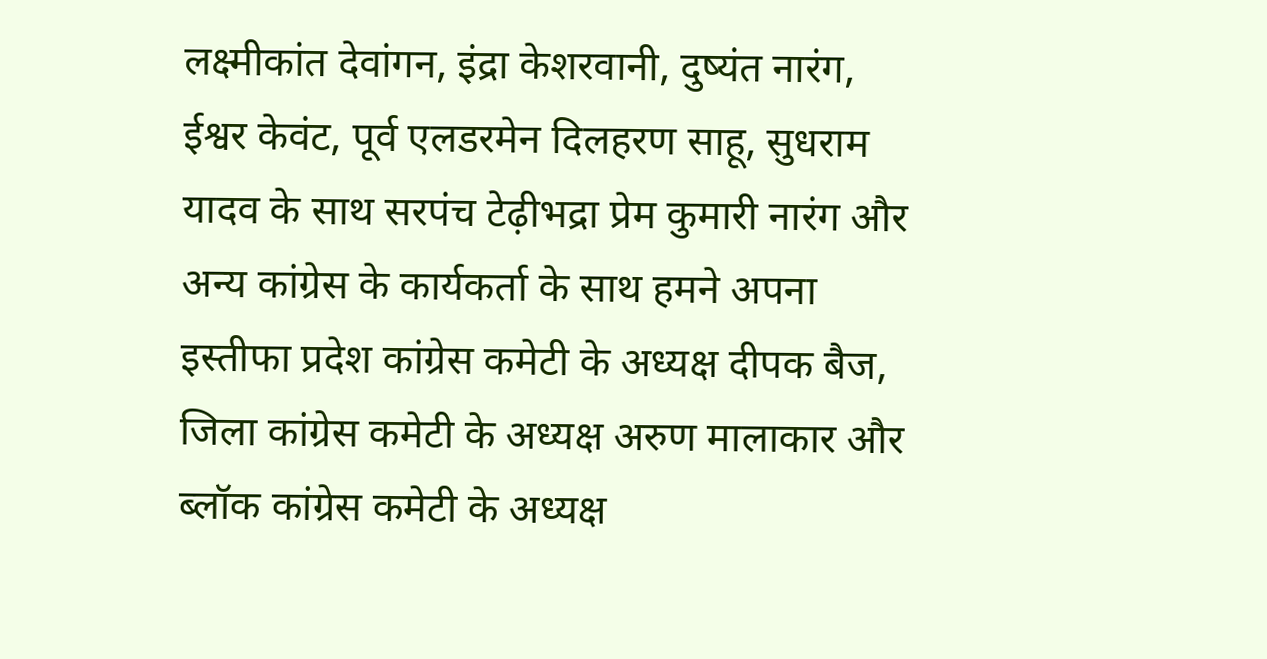लक्ष्मीकांत देवांगन, इंद्रा केशरवानी, दुष्यंत नारंग, ईश्वर केवंट, पूर्व एलडरमेन दिलहरण साहू, सुधराम यादव के साथ सरपंच टेढ़ीभद्रा प्रेम कुमारी नारंग और अन्य कांग्रेस के कार्यकर्ता के साथ हमने अपना इस्तीफा प्रदेश कांग्रेस कमेटी के अध्यक्ष दीपक बैज, जिला कांग्रेस कमेटी के अध्यक्ष अरुण मालाकार और ब्लॉक कांग्रेस कमेटी के अध्यक्ष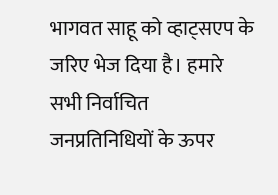भागवत साहू को व्हाट्सएप के जरिए भेज दिया है। हमारे सभी निर्वाचित जनप्रतिनिधियों के ऊपर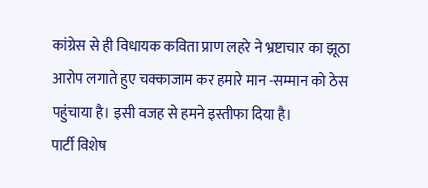कांग्रेस से ही विधायक कविता प्राण लहरे ने भ्रष्टाचार का झूठा आरोप लगाते हुए चक्काजाम कर हमारे मान -सम्मान को ठेस पहुंचाया है। इसी वजह से हमने इस्तीफा दिया है।
पार्टी विशेष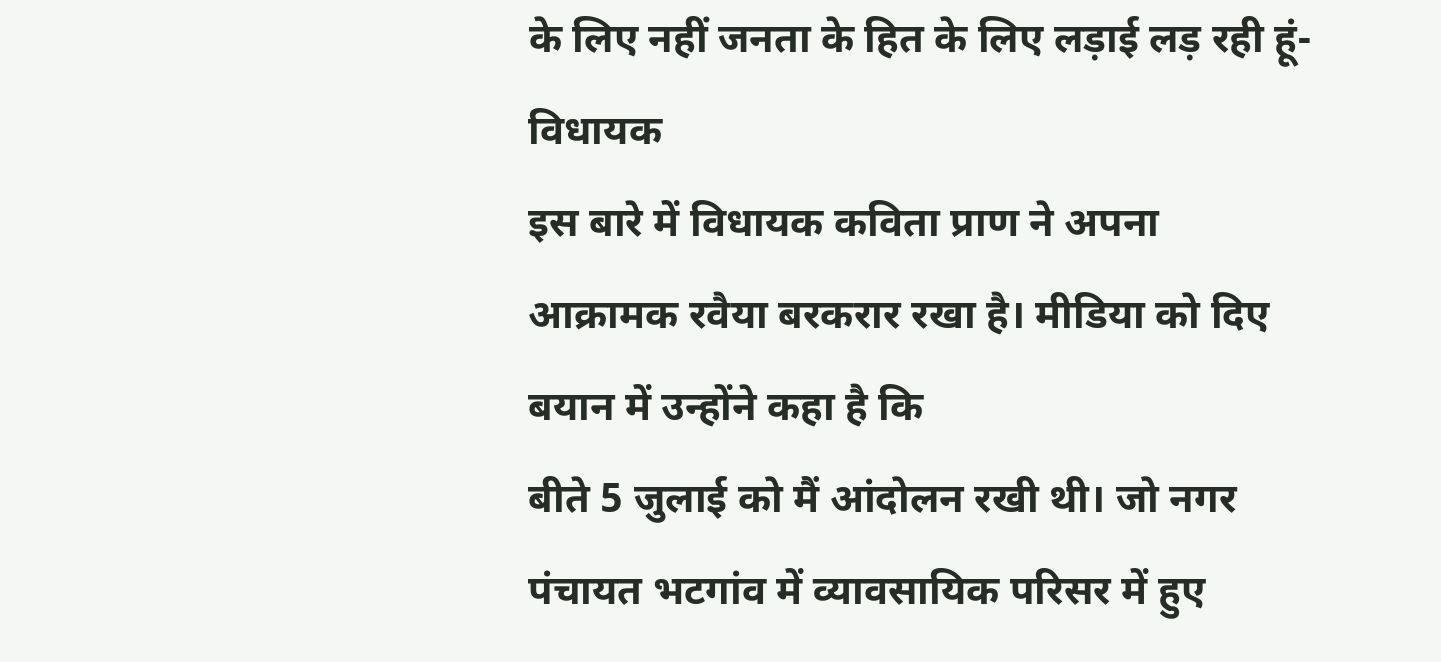के लिए नहीं जनता के हित के लिए लड़ाई लड़ रही हूं- विधायक
इस बारे में विधायक कविता प्राण ने अपना आक्रामक रवैया बरकरार रखा है। मीडिया को दिए बयान में उन्होंने कहा है कि
बीते 5 जुलाई को मैं आंदोलन रखी थी। जो नगर पंचायत भटगांव में व्यावसायिक परिसर में हुए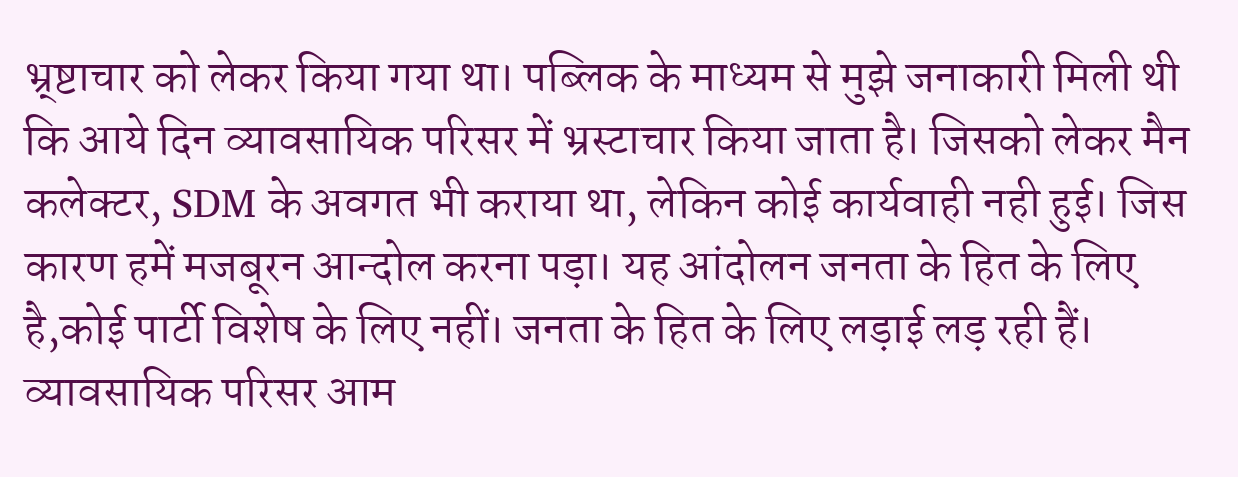भ्र्ष्टाचार को लेकर किया गया था। पब्लिक के माध्यम से मुझे जनाकारी मिली थी कि आये दिन व्यावसायिक परिसर में भ्रस्टाचार किया जाता है। जिसको लेकर मैन कलेक्टर, SDM के अवगत भी कराया था, लेकिन कोई कार्यवाही नही हुई। जिस कारण हमें मजबूरन आन्दोल करना पड़ा। यह आंदोलन जनता के हित के लिए है,कोई पार्टी विशेष के लिए नहीं। जनता के हित के लिए लड़ाई लड़ रही हैं। व्यावसायिक परिसर आम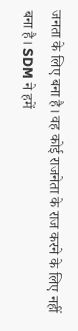जनता के लिए बना है। वह कोई राजनेता के राज करने के लिए नहीं बना है। SDM ने हमें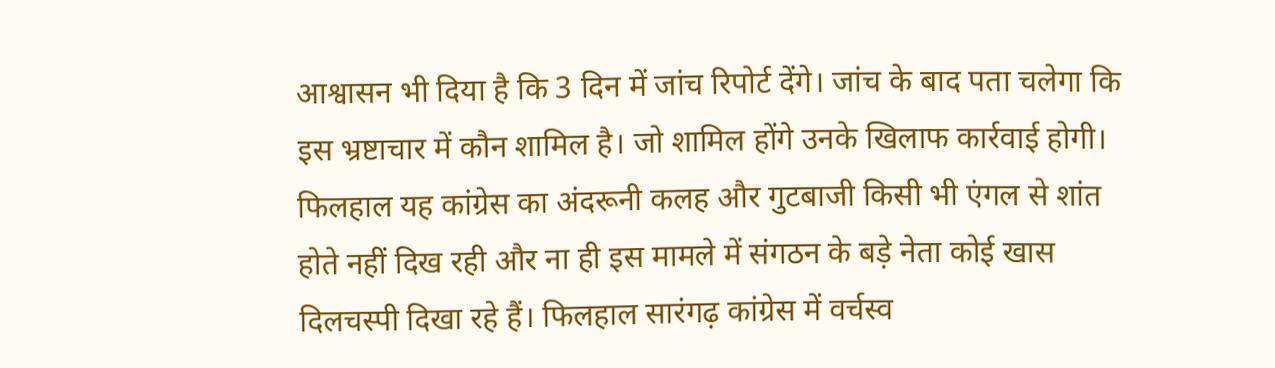आश्वासन भी दिया है कि 3 दिन में जांच रिपोर्ट देंगे। जांच के बाद पता चलेगा कि इस भ्रष्टाचार में कौन शामिल है। जो शामिल होंगे उनके खिलाफ कार्रवाई होगी।
फिलहाल यह कांग्रेस का अंदरूनी कलह और गुटबाजी किसी भी एंगल से शांत होते नहीं दिख रही और ना ही इस मामले में संगठन के बड़े नेता कोई खास दिलचस्पी दिखा रहे हैं। फिलहाल सारंगढ़ कांग्रेस में वर्चस्व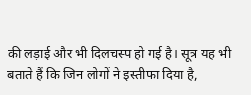की लड़ाई और भी दिलचस्प हो गई है। सूत्र यह भी बताते हैं कि जिन लोगों ने इस्तीफा दिया है,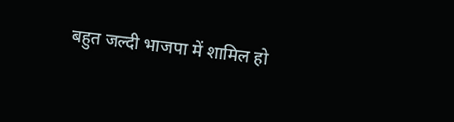बहुत जल्दी भाजपा में शामिल हो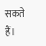सकते हैं।